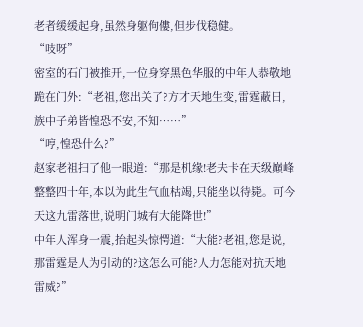老者缓缓起身,虽然身躯佝僂,但步伐稳健。
“吱呀”
密室的石门被推开,一位身穿黑色华服的中年人恭敬地跪在门外:“老祖,您出关了?方才天地生变,雷霆蔽日,族中子弟皆惶恐不安,不知……”
“哼,惶恐什么?”
赵家老祖扫了他一眼道:“那是机缘!老夫卡在天级巔峰整整四十年,本以为此生气血枯竭,只能坐以待毙。可今天这九雷落世,说明门城有大能降世!”
中年人浑身一震,抬起头惊愕道:“大能?老祖,您是说,那雷霆是人为引动的?这怎么可能?人力怎能对抗天地雷威?”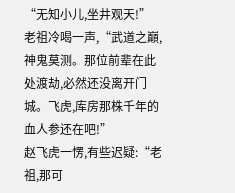“无知小儿,坐井观天!”
老祖冷喝一声,“武道之巔,神鬼莫测。那位前辈在此处渡劫,必然还没离开门城。飞虎,库房那株千年的血人参还在吧!”
赵飞虎一愣,有些迟疑:“老祖,那可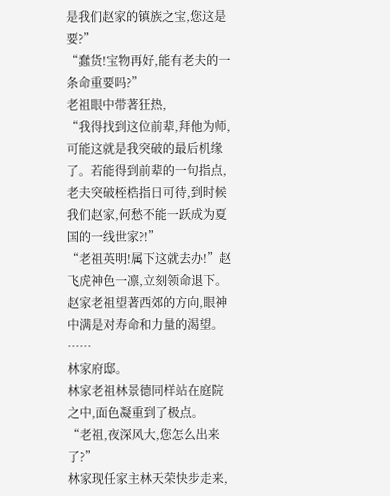是我们赵家的镇族之宝,您这是要?”
“蠢货!宝物再好,能有老夫的一条命重要吗?”
老祖眼中带著狂热,
“我得找到这位前辈,拜他为师,可能这就是我突破的最后机缘了。若能得到前辈的一句指点,老夫突破桎梏指日可待,到时候我们赵家,何愁不能一跃成为夏国的一线世家?!”
“老祖英明!属下这就去办!”赵飞虎神色一凛,立刻领命退下。
赵家老祖望著西郊的方向,眼神中满是对寿命和力量的渴望。
……
林家府邸。
林家老祖林景德同样站在庭院之中,面色凝重到了极点。
“老祖,夜深风大,您怎么出来了?”
林家现任家主林天荣快步走来,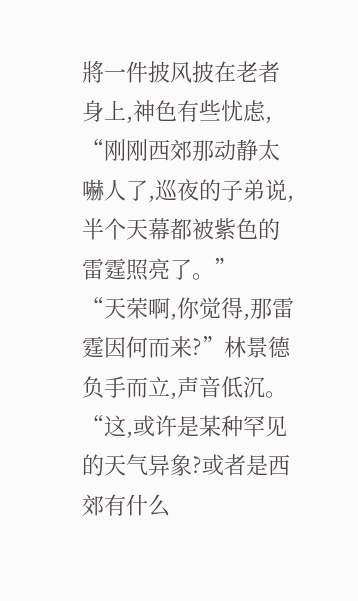將一件披风披在老者身上,神色有些忧虑,
“刚刚西郊那动静太嚇人了,巡夜的子弟说,半个天幕都被紫色的雷霆照亮了。”
“天荣啊,你觉得,那雷霆因何而来?”林景德负手而立,声音低沉。
“这,或许是某种罕见的天气异象?或者是西郊有什么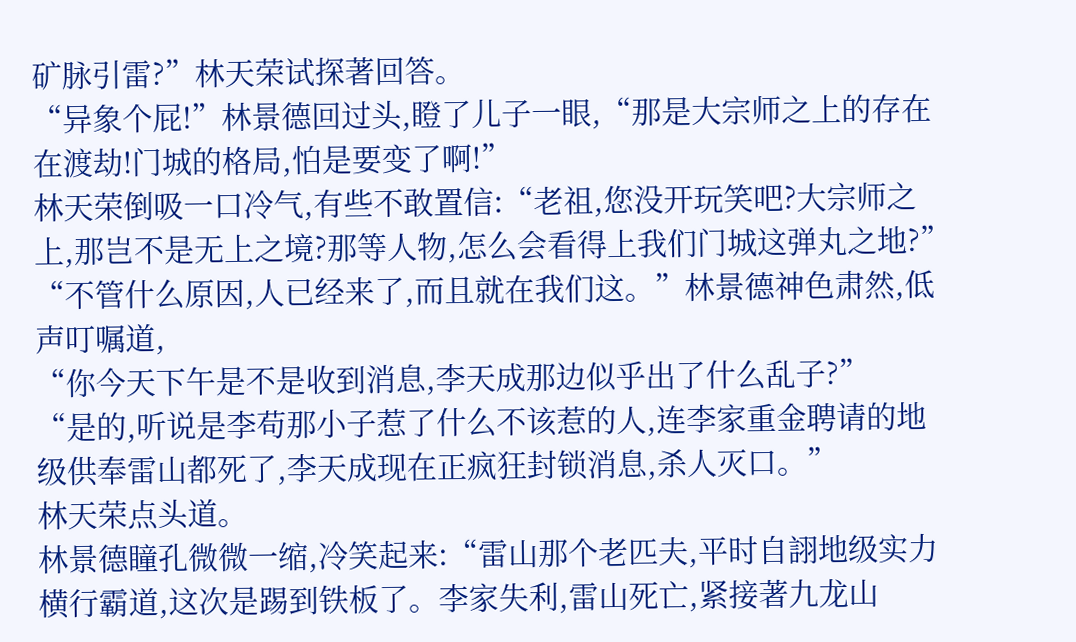矿脉引雷?”林天荣试探著回答。
“异象个屁!”林景德回过头,瞪了儿子一眼,“那是大宗师之上的存在在渡劫!门城的格局,怕是要变了啊!”
林天荣倒吸一口冷气,有些不敢置信:“老祖,您没开玩笑吧?大宗师之上,那岂不是无上之境?那等人物,怎么会看得上我们门城这弹丸之地?”
“不管什么原因,人已经来了,而且就在我们这。”林景德神色肃然,低声叮嘱道,
“你今天下午是不是收到消息,李天成那边似乎出了什么乱子?”
“是的,听说是李苟那小子惹了什么不该惹的人,连李家重金聘请的地级供奉雷山都死了,李天成现在正疯狂封锁消息,杀人灭口。”
林天荣点头道。
林景德瞳孔微微一缩,冷笑起来:“雷山那个老匹夫,平时自詡地级实力横行霸道,这次是踢到铁板了。李家失利,雷山死亡,紧接著九龙山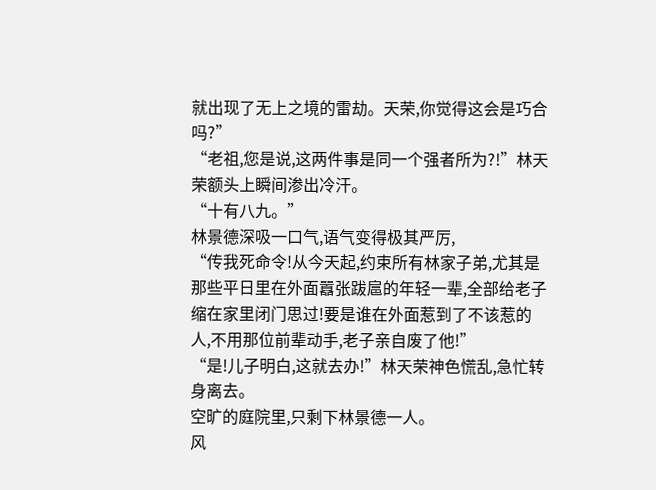就出现了无上之境的雷劫。天荣,你觉得这会是巧合吗?”
“老祖,您是说,这两件事是同一个强者所为?!”林天荣额头上瞬间渗出冷汗。
“十有八九。”
林景德深吸一口气,语气变得极其严厉,
“传我死命令!从今天起,约束所有林家子弟,尤其是那些平日里在外面囂张跋扈的年轻一辈,全部给老子缩在家里闭门思过!要是谁在外面惹到了不该惹的人,不用那位前辈动手,老子亲自废了他!”
“是!儿子明白,这就去办!”林天荣神色慌乱,急忙转身离去。
空旷的庭院里,只剩下林景德一人。
风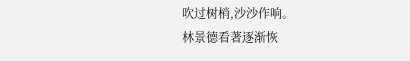吹过树梢,沙沙作响。
林景德看著逐渐恢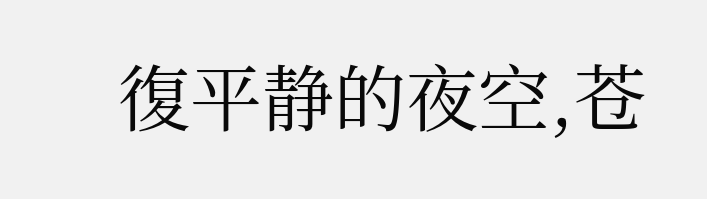復平静的夜空,苍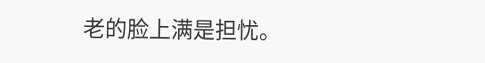老的脸上满是担忧。